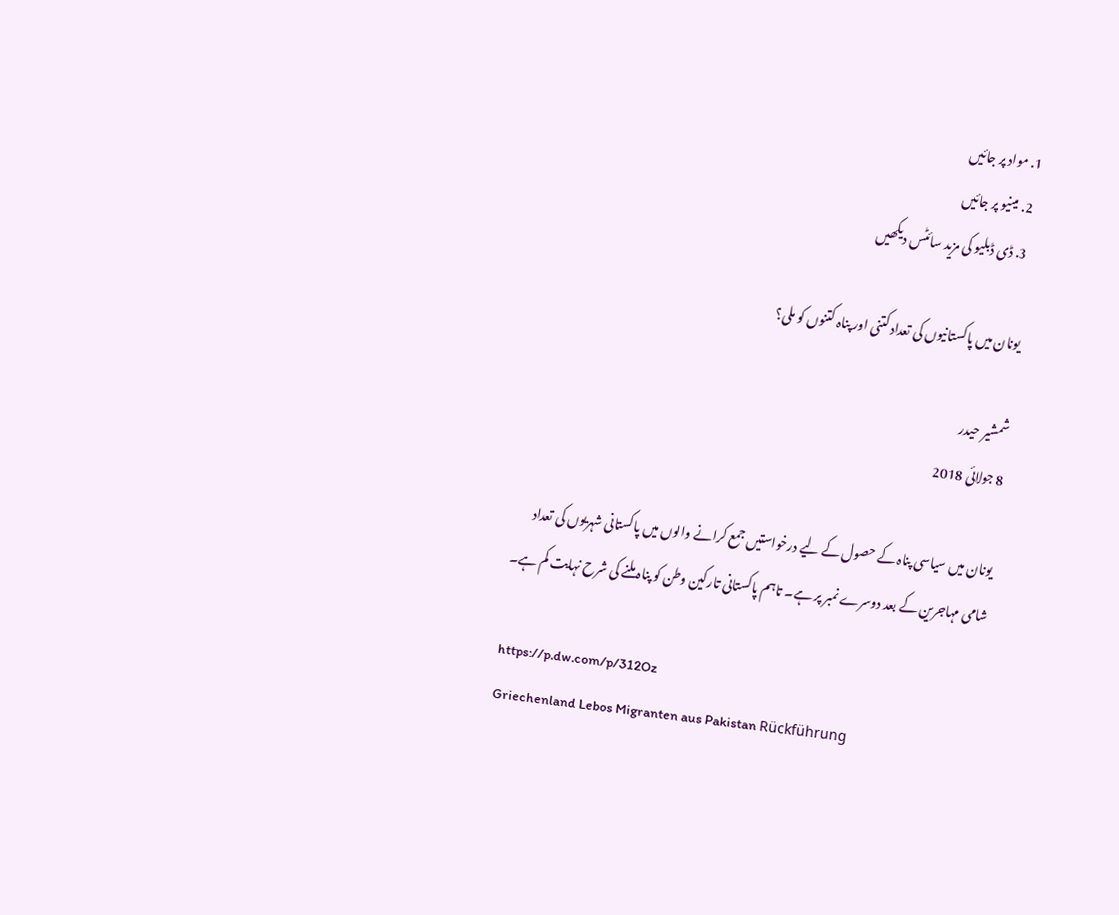1. مواد پر جائیں
  2. مینیو پر جائیں
  3. ڈی ڈبلیو کی مزید سائٹس دیکھیں

یونان میں پاکستانیوں کی تعداد کتنی اور پناہ کتنوں کو ملی؟

شمشیر حیدر
8 جولائی 2018

یونان میں سیاسی پناہ کے حصول کے لیے درخواستیں جمع کرانے والوں میں پاکستانی شہریوں کی تعداد شامی مہاجرین کے بعد دوسرے نمبر پر ہے۔ تاہم پاکستانی تارکین وطن کو پناہ ملنے کی شرح نہایت کم ہے۔

https://p.dw.com/p/312Oz
Griechenland Lebos Migranten aus Pakistan Rückführung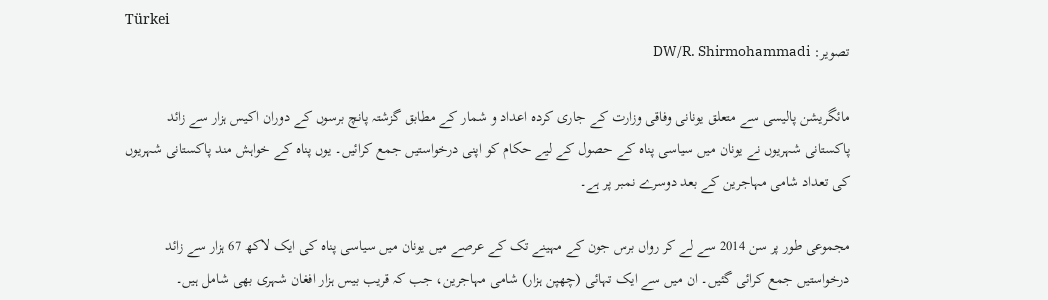Türkei
تصویر: DW/R. Shirmohammadi

مائگریشن پالیسی سے متعلق یونانی وفاقی وزارت کے جاری کردہ اعداد و شمار کے مطابق گزشتہ پانچ برسوں کے دوران اکیس ہزار سے زائد پاکستانی شہریوں نے یونان میں سیاسی پناہ کے حصول کے لیے حکام کو اپنی درخواستیں جمع کرائیں۔ یوں پناہ کے خواہش مند پاکستانی شہریوں کی تعداد شامی مہاجرین کے بعد دوسرے نمبر پر ہے۔

مجموعی طور پر سن 2014 سے لے کر رواں برس جون کے مہینے تک کے عرصے میں یونان میں سیاسی پناہ کی ایک لاکھ 67 ہزار سے زائد درخواستیں جمع کرائی گئیں۔ ان میں سے ایک تہائی (چھپن ہزار) شامی مہاجرین، جب کہ قریب بیس ہزار افغان شہری بھی شامل ہیں۔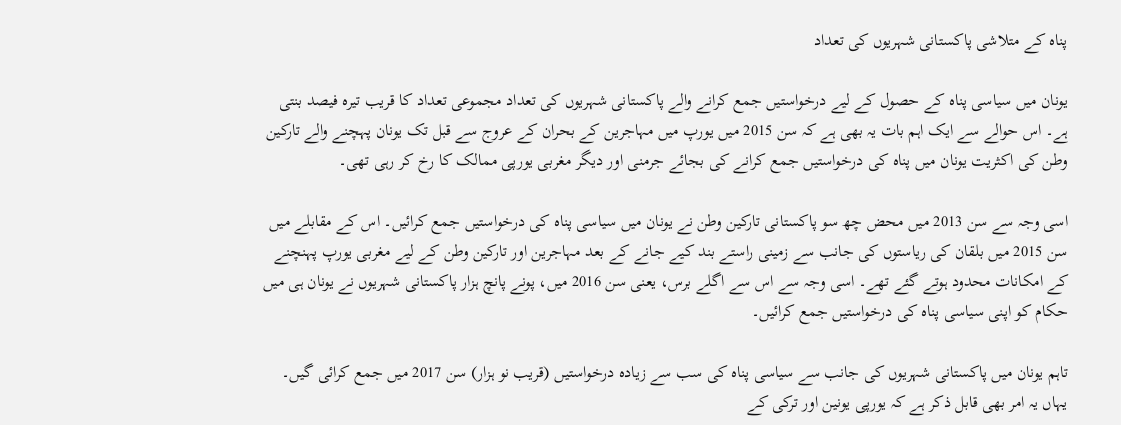پناہ کے متلاشی پاکستانی شہریوں کی تعداد

یونان میں سیاسی پناہ کے حصول کے لیے درخواستیں جمع کرانے والے پاکستانی شہریوں کی تعداد مجموعی تعداد کا قریب تیرہ فیصد بنتی ہے۔ اس حوالے سے ایک اہم بات یہ بھی ہے کہ سن 2015 میں یورپ میں مہاجرین کے بحران کے عروج سے قبل تک یونان پہچنے والے تارکین وطن کی اکثریت یونان میں پناہ کی درخواستیں جمع کرانے کی بجائے جرمنی اور دیگر مغربی یورپی ممالک کا رخ کر رہی تھی۔

اسی وجہ سے سن 2013 میں محض چھ سو پاکستانی تارکین وطن نے یونان میں سیاسی پناہ کی درخواستیں جمع کرائیں۔ اس کے مقابلے میں سن 2015 میں بلقان کی ریاستوں کی جانب سے زمینی راستے بند کیے جانے کے بعد مہاجرین اور تارکین وطن کے لیے مغربی یورپ پہنچنے کے امکانات محدود ہوتے گئے تھے۔ اسی وجہ سے اس سے اگلے برس، یعنی سن 2016 میں، پونے پانچ ہزار پاکستانی شہریوں نے یونان ہی میں حکام کو اپنی سیاسی پناہ کی درخواستیں جمع کرائیں۔

تاہم یونان میں پاکستانی شہریوں کی جانب سے سیاسی پناہ کی سب سے زیادہ درخواستیں (قریب نو ہزار) سن 2017 میں جمع کرائی گیں۔ یہاں یہ امر بھی قابل ذکر ہے کہ یورپی یونین اور ترکی کے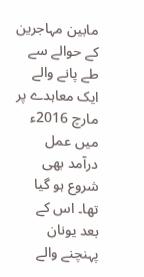مابین مہاجرین کے حوالے سے طے پانے والے ایک معاہدے پر مارچ 2016ء میں عمل درآمد بھی شروع ہو گیا تھا۔ اس کے بعد یونان پہنچنے والے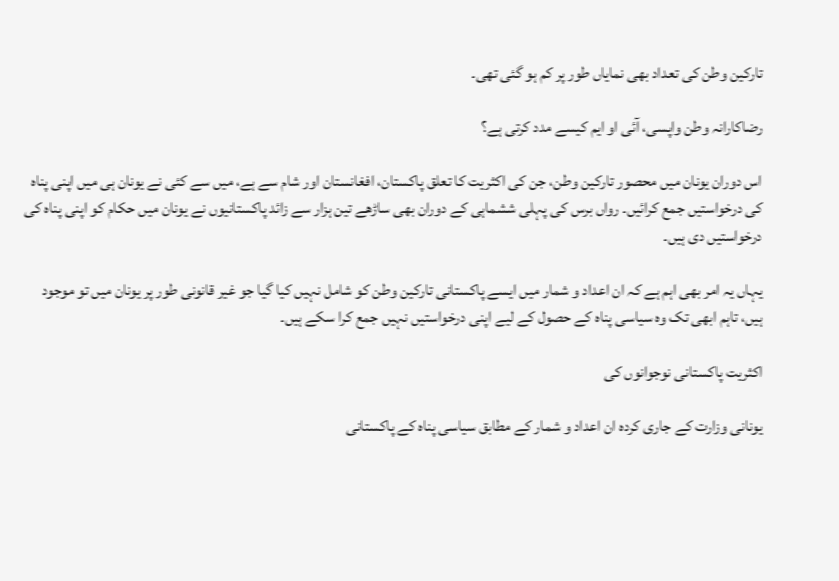تارکین وطن کی تعداد بھی نمایاں طور پر کم ہو گئی تھی۔

رضاکارانہ وطن واپسی، آئی او ایم کیسے مدد کرتی ہے؟

اس دوران یونان میں محصور تارکین وطن، جن کی اکثریت کا تعلق پاکستان، افغانستان اور شام سے ہے، میں سے کئی نے یونان ہی میں اپنی پناہ کی درخواستیں جمع کرائیں۔ رواں برس کی پہلی ششماہی کے دوران بھی ساڑھے تین ہزار سے زائد پاکستانیوں نے یونان میں حکام کو اپنی پناہ کی درخواستیں دی ہیں۔

یہاں یہ امر بھی اہم ہے کہ ان اعداد و شمار میں ایسے پاکستانی تارکین وطن کو شامل نہیں کیا گیا جو غیر قانونی طور پر یونان میں تو موجود ہیں، تاہم ابھی تک وہ سیاسی پناہ کے حصول کے لیے اپنی درخواستیں نہیں جمع کرا سکے ہیں۔

اکثریت پاکستانی نوجوانوں کی

یونانی وزارت کے جاری کردہ ان اعداد و شمار کے مطابق سیاسی پناہ کے پاکستانی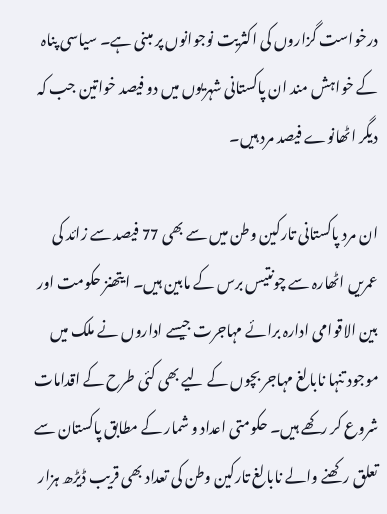درخواست گزاروں کی اکثریت نوجوانوں پر مبنی ہے۔ سیاسی پناہ کے خواہش مند ان پاکستانی شہریوں میں دو فیصد خواتین جب کہ دیگر اٹھانوے فیصد مرد ہیں۔

ان مرد پاکستانی تارکین وطن میں سے بھی 77 فیصد سے زائد کی عمریں اٹھارہ سے چونتیس برس کے مابین ہیں۔ ایتھنز حکومت اور بین الاقوامی ادارہ برائے مہاجرت جیسے اداروں نے ملک میں موجود تنہا نابالغ مہاجر بچوں کے لیے بھی کئی طرح کے اقدامات شروع کر رکھے ہیں۔ حکومتی اعداد و شمار کے مطابق پاکستان سے تعلق رکھنے والے نابالغ تارکین وطن کی تعداد بھی قریب ڈیڑھ ہزار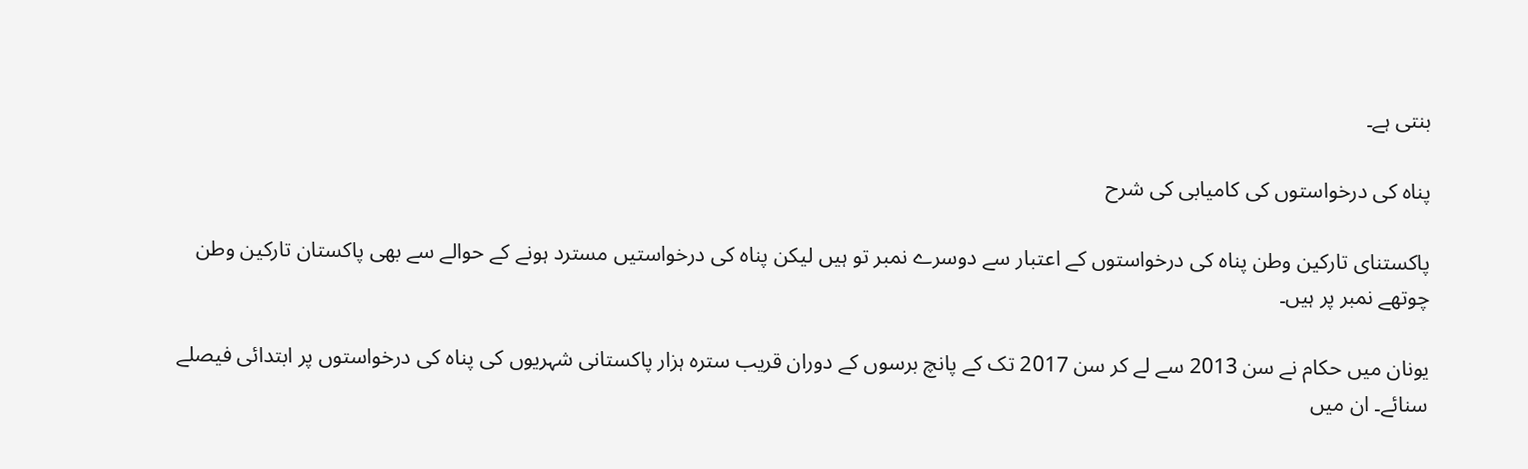بنتی ہے۔

پناہ کی درخواستوں کی کامیابی کی شرح

پاکستنای تارکین وطن پناہ کی درخواستوں کے اعتبار سے دوسرے نمبر تو ہیں لیکن پناہ کی درخواستیں مسترد ہونے کے حوالے سے بھی پاکستان تارکین وطن چوتھے نمبر پر ہیں۔

یونان میں حکام نے سن 2013 سے لے کر سن 2017 تک کے پانچ برسوں کے دوران قریب سترہ ہزار پاکستانی شہریوں کی پناہ کی درخواستوں پر ابتدائی فیصلے سنائے۔ ان میں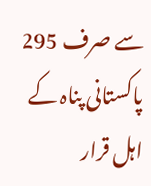سے صرف 295 پاکستانی پناہ کے اہل قرار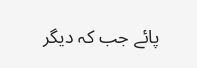پائے جب کہ دیگر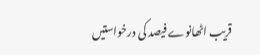قریب اٹھانوے فیصد کی درخواستیں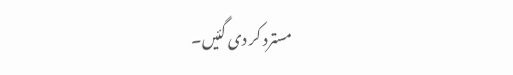مسترد کر دی گئیں۔